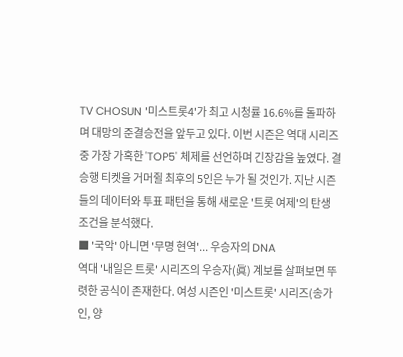TV CHOSUN '미스트롯4'가 최고 시청률 16.6%를 돌파하며 대망의 준결승전을 앞두고 있다. 이번 시즌은 역대 시리즈 중 가장 가혹한 'TOP5' 체제를 선언하며 긴장감을 높였다. 결승행 티켓을 거머쥘 최후의 5인은 누가 될 것인가. 지난 시즌들의 데이터와 투표 패턴을 통해 새로운 '트롯 여제'의 탄생 조건을 분석했다.
■ '국악' 아니면 '무명 현역'... 우승자의 DNA
역대 '내일은 트롯' 시리즈의 우승자(眞) 계보를 살펴보면 뚜렷한 공식이 존재한다. 여성 시즌인 '미스트롯' 시리즈(송가인, 양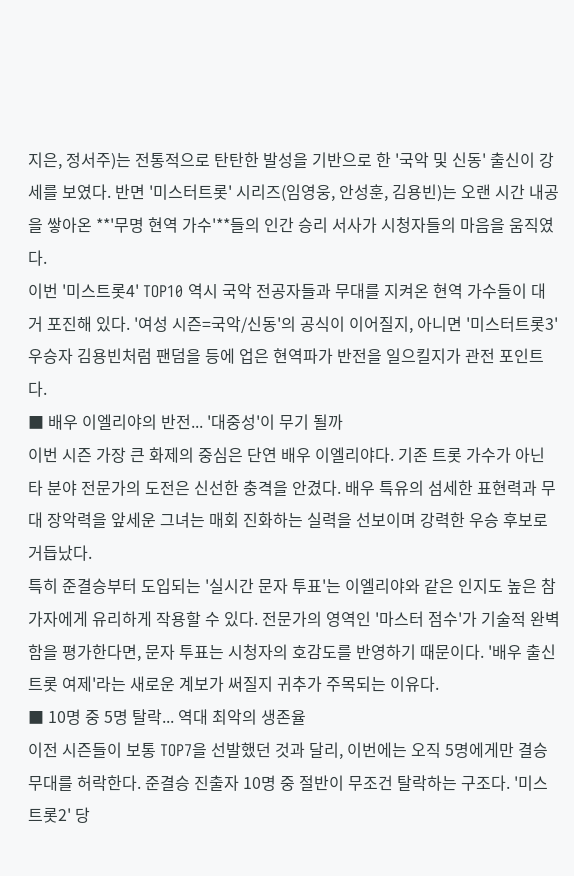지은, 정서주)는 전통적으로 탄탄한 발성을 기반으로 한 '국악 및 신동' 출신이 강세를 보였다. 반면 '미스터트롯' 시리즈(임영웅, 안성훈, 김용빈)는 오랜 시간 내공을 쌓아온 **'무명 현역 가수'**들의 인간 승리 서사가 시청자들의 마음을 움직였다.
이번 '미스트롯4' TOP10 역시 국악 전공자들과 무대를 지켜온 현역 가수들이 대거 포진해 있다. '여성 시즌=국악/신동'의 공식이 이어질지, 아니면 '미스터트롯3' 우승자 김용빈처럼 팬덤을 등에 업은 현역파가 반전을 일으킬지가 관전 포인트다.
■ 배우 이엘리야의 반전... '대중성'이 무기 될까
이번 시즌 가장 큰 화제의 중심은 단연 배우 이엘리야다. 기존 트롯 가수가 아닌 타 분야 전문가의 도전은 신선한 충격을 안겼다. 배우 특유의 섬세한 표현력과 무대 장악력을 앞세운 그녀는 매회 진화하는 실력을 선보이며 강력한 우승 후보로 거듭났다.
특히 준결승부터 도입되는 '실시간 문자 투표'는 이엘리야와 같은 인지도 높은 참가자에게 유리하게 작용할 수 있다. 전문가의 영역인 '마스터 점수'가 기술적 완벽함을 평가한다면, 문자 투표는 시청자의 호감도를 반영하기 때문이다. '배우 출신 트롯 여제'라는 새로운 계보가 써질지 귀추가 주목되는 이유다.
■ 10명 중 5명 탈락... 역대 최악의 생존율
이전 시즌들이 보통 TOP7을 선발했던 것과 달리, 이번에는 오직 5명에게만 결승 무대를 허락한다. 준결승 진출자 10명 중 절반이 무조건 탈락하는 구조다. '미스트롯2' 당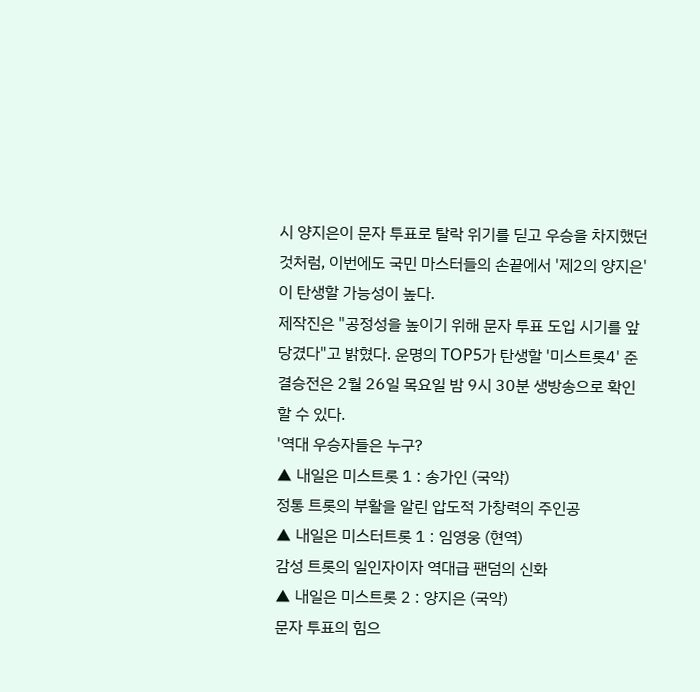시 양지은이 문자 투표로 탈락 위기를 딛고 우승을 차지했던 것처럼, 이번에도 국민 마스터들의 손끝에서 '제2의 양지은'이 탄생할 가능성이 높다.
제작진은 "공정성을 높이기 위해 문자 투표 도입 시기를 앞당겼다"고 밝혔다. 운명의 TOP5가 탄생할 '미스트롯4' 준결승전은 2월 26일 목요일 밤 9시 30분 생방송으로 확인할 수 있다.
'역대 우승자들은 누구?
▲ 내일은 미스트롯 1 : 송가인 (국악)
정통 트롯의 부활을 알린 압도적 가창력의 주인공
▲ 내일은 미스터트롯 1 : 임영웅 (현역)
감성 트롯의 일인자이자 역대급 팬덤의 신화
▲ 내일은 미스트롯 2 : 양지은 (국악)
문자 투표의 힘으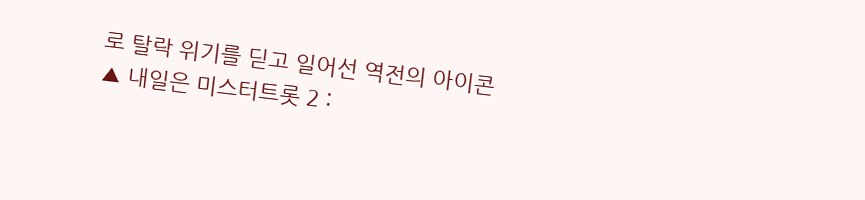로 탈락 위기를 딛고 일어선 역전의 아이콘
▲ 내일은 미스터트롯 2 :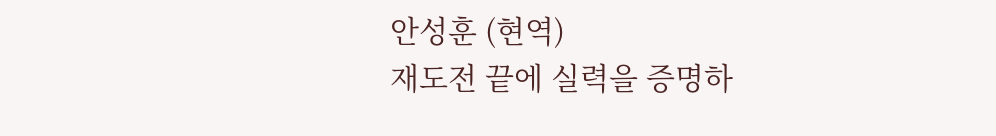안성훈 (현역)
재도전 끝에 실력을 증명하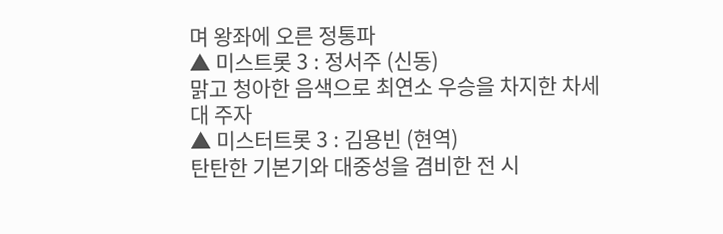며 왕좌에 오른 정통파
▲ 미스트롯 3 : 정서주 (신동)
맑고 청아한 음색으로 최연소 우승을 차지한 차세대 주자
▲ 미스터트롯 3 : 김용빈 (현역)
탄탄한 기본기와 대중성을 겸비한 전 시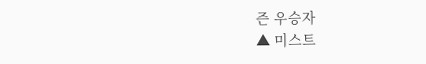즌 우승자
▲ 미스트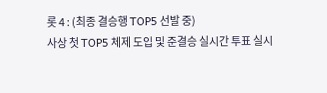롯 4 : (최종 결승행 TOP5 선발 중)
사상 첫 TOP5 체제 도입 및 준결승 실시간 투표 실시